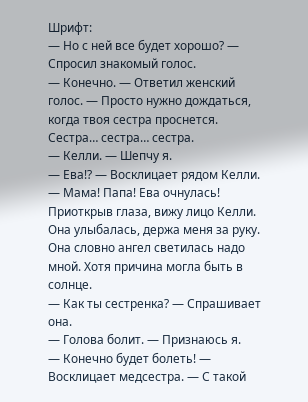Шрифт:
— Но с ней все будет хорошо? — Спросил знакомый голос.
— Конечно. — Ответил женский голос. — Просто нужно дождаться, когда твоя сестра проснется. Сестра… сестра… сестра.
— Келли. — Шепчу я.
— Ева!? — Восклицает рядом Келли. — Мама! Папа! Ева очнулась! Приоткрыв глаза, вижу лицо Келли. Она улыбалась, держа меня за руку. Она словно ангел светилась надо мной. Хотя причина могла быть в солнце.
— Как ты сестренка? — Спрашивает она.
— Голова болит. — Признаюсь я.
— Конечно будет болеть! — Восклицает медсестра. — С такой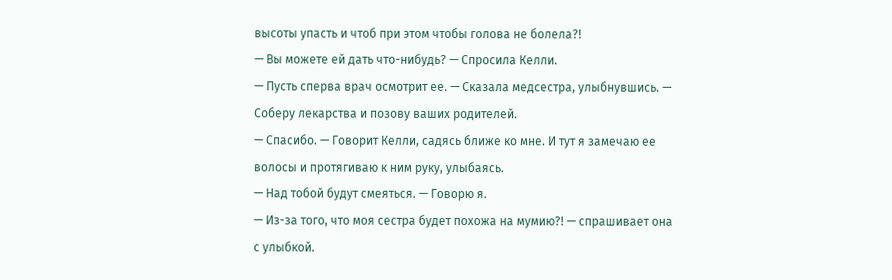высоты упасть и чтоб при этом чтобы голова не болела?!
— Вы можете ей дать что-нибудь? — Спросила Келли.
— Пусть сперва врач осмотрит ее. — Сказала медсестра, улыбнувшись. — Соберу лекарства и позову ваших родителей.
— Спасибо. — Говорит Келли, садясь ближе ко мне. И тут я замечаю ее волосы и протягиваю к ним руку, улыбаясь.
— Над тобой будут смеяться. — Говорю я.
— Из-за того, что моя сестра будет похожа на мумию?! — спрашивает она с улыбкой.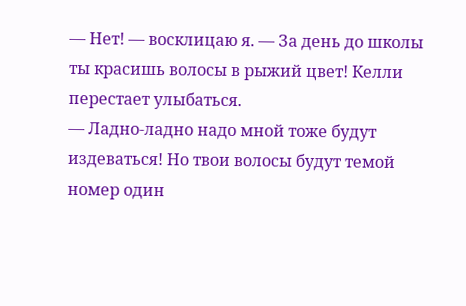— Нет! — восклицаю я. — За день до школы ты красишь волосы в рыжий цвет! Келли перестает улыбаться.
— Ладно-ладно надо мной тоже будут издеваться! Но твои волосы будут темой номер один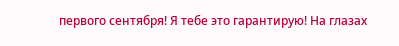первого сентября! Я тебе это гарантирую! На глазах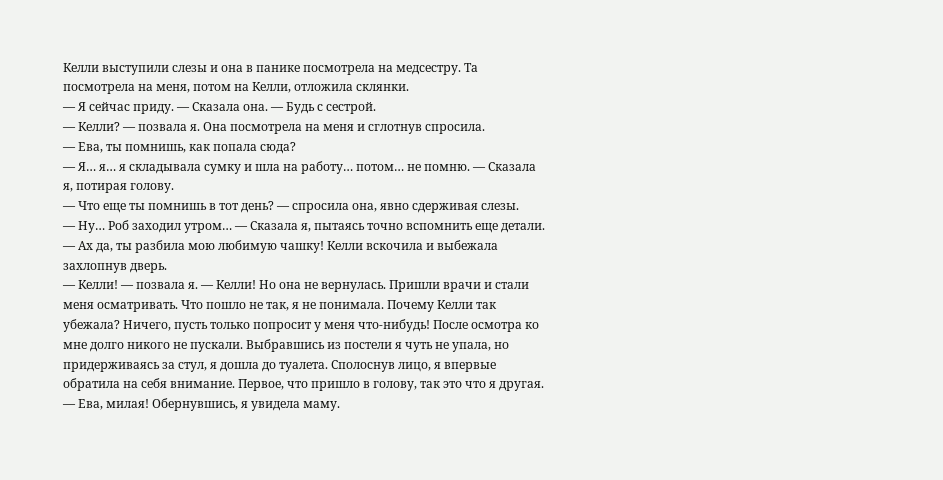Келли выступили слезы и она в панике посмотрела на медсестру. Та посмотрела на меня, потом на Келли, отложила склянки.
— Я сейчас приду. — Сказала она. — Будь с сестрой.
— Келли? — позвала я. Она посмотрела на меня и сглотнув спросила.
— Ева, ты помнишь, как попала сюда?
— Я… я… я складывала сумку и шла на работу… потом… не помню. — Сказала я, потирая голову.
— Что еще ты помнишь в тот день? — спросила она, явно сдерживая слезы.
— Ну… Роб заходил утром… — Сказала я, пытаясь точно вспомнить еще детали. — Ах да, ты разбила мою любимую чашку! Келли вскочила и выбежала захлопнув дверь.
— Келли! — позвала я. — Келли! Но она не вернулась. Пришли врачи и стали меня осматривать. Что пошло не так, я не понимала. Почему Келли так убежала? Ничего, пусть только попросит у меня что-нибудь! После осмотра ко мне долго никого не пускали. Выбравшись из постели я чуть не упала, но придерживаясь за стул, я дошла до туалета. Сполоснув лицо, я впервые обратила на себя внимание. Первое, что пришло в голову, так это что я другая.
— Ева, милая! Обернувшись, я увидела маму.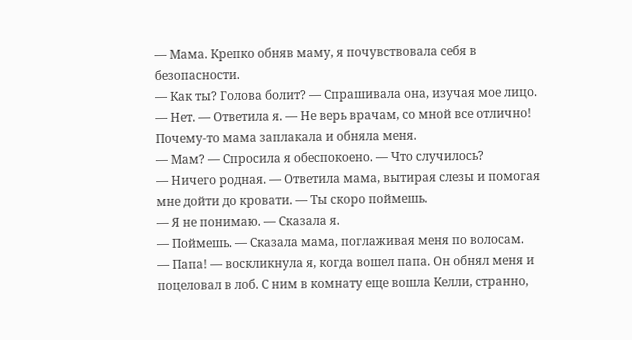— Мама. Крепко обняв маму, я почувствовала себя в безопасности.
— Как ты? Голова болит? — Спрашивала она, изучая мое лицо.
— Нет. — Ответила я. — Не верь врачам, со мной все отлично! Почему-то мама заплакала и обняла меня.
— Мам? — Спросила я обеспокоено. — Что случилось?
— Ничего родная. — Ответила мама, вытирая слезы и помогая мне дойти до кровати. — Ты скоро поймешь.
— Я не понимаю. — Сказала я.
— Поймешь. — Сказала мама, поглаживая меня по волосам.
— Папа! — воскликнула я, когда вошел папа. Он обнял меня и поцеловал в лоб. С ним в комнату еще вошла Келли, странно,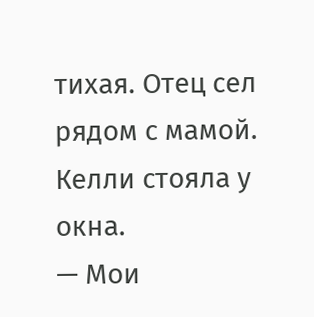тихая. Отец сел рядом с мамой. Келли стояла у окна.
— Мои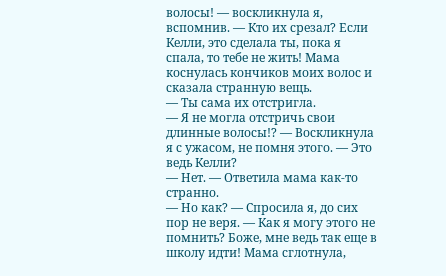волосы! — воскликнула я, вспомнив. — Кто их срезал? Если Келли, это сделала ты, пока я спала, то тебе не жить! Мама коснулась кончиков моих волос и сказала странную вещь.
— Ты сама их отстригла.
— Я не могла отстричь свои длинные волосы!? — Воскликнула я с ужасом, не помня этого. — Это ведь Келли?
— Нет. — Ответила мама как-то странно.
— Но как? — Спросила я, до сих пор не веря. — Как я могу этого не помнить? Боже, мне ведь так еще в школу идти! Мама сглотнула,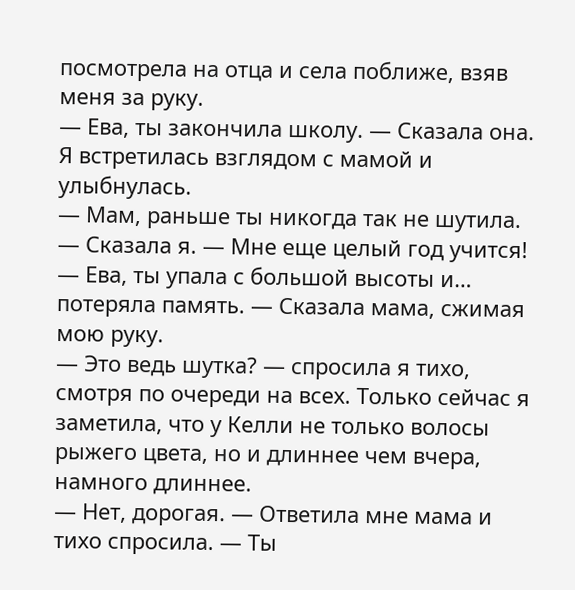посмотрела на отца и села поближе, взяв меня за руку.
— Ева, ты закончила школу. — Сказала она. Я встретилась взглядом с мамой и улыбнулась.
— Мам, раньше ты никогда так не шутила. — Сказала я. — Мне еще целый год учится!
— Ева, ты упала с большой высоты и… потеряла память. — Сказала мама, сжимая мою руку.
— Это ведь шутка? — спросила я тихо, смотря по очереди на всех. Только сейчас я заметила, что у Келли не только волосы рыжего цвета, но и длиннее чем вчера, намного длиннее.
— Нет, дорогая. — Ответила мне мама и тихо спросила. — Ты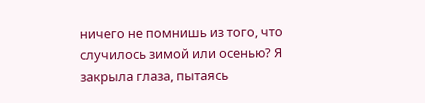ничего не помнишь из того, что случилось зимой или осенью? Я закрыла глаза, пытаясь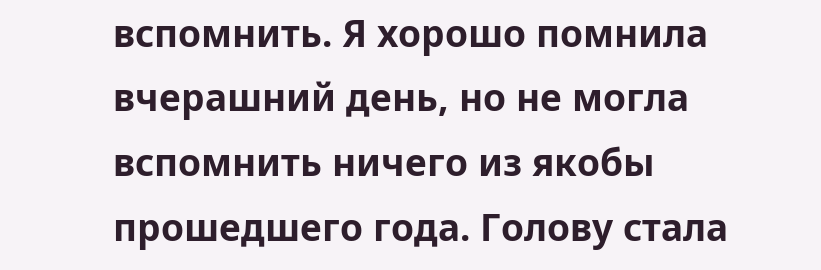вспомнить. Я хорошо помнила вчерашний день, но не могла вспомнить ничего из якобы прошедшего года. Голову стала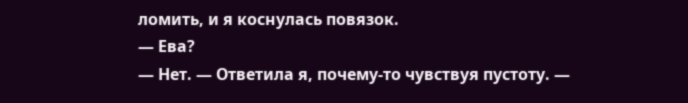ломить, и я коснулась повязок.
— Ева?
— Нет. — Ответила я, почему-то чувствуя пустоту. —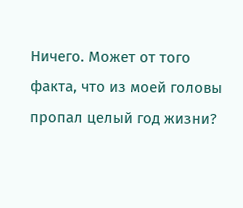Ничего. Может от того факта, что из моей головы пропал целый год жизни?